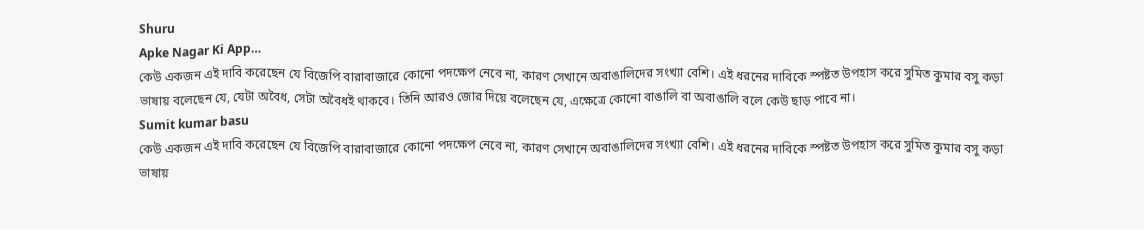Shuru
Apke Nagar Ki App…
কেউ একজন এই দাবি করেছেন যে বিজেপি বারাবাজারে কোনো পদক্ষেপ নেবে না, কারণ সেখানে অবাঙালিদের সংখ্যা বেশি। এই ধরনের দাবিকে স্পষ্টত উপহাস করে সুমিত কুমার বসু কড়া ভাষায় বলেছেন যে, যেটা অবৈধ, সেটা অবৈধই থাকবে। তিনি আরও জোর দিয়ে বলেছেন যে, এক্ষেত্রে কোনো বাঙালি বা অবাঙালি বলে কেউ ছাড় পাবে না।
Sumit kumar basu
কেউ একজন এই দাবি করেছেন যে বিজেপি বারাবাজারে কোনো পদক্ষেপ নেবে না, কারণ সেখানে অবাঙালিদের সংখ্যা বেশি। এই ধরনের দাবিকে স্পষ্টত উপহাস করে সুমিত কুমার বসু কড়া ভাষায়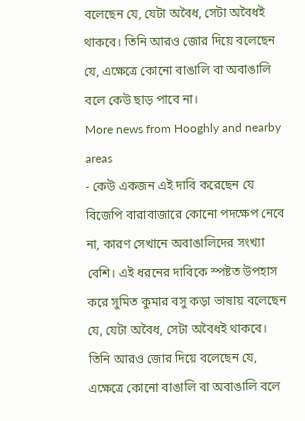বলেছেন যে, যেটা অবৈধ, সেটা অবৈধই থাকবে। তিনি আরও জোর দিয়ে বলেছেন যে, এক্ষেত্রে কোনো বাঙালি বা অবাঙালি বলে কেউ ছাড় পাবে না।
More news from Hooghly and nearby areas
- কেউ একজন এই দাবি করেছেন যে বিজেপি বারাবাজারে কোনো পদক্ষেপ নেবে না, কারণ সেখানে অবাঙালিদের সংখ্যা বেশি। এই ধরনের দাবিকে স্পষ্টত উপহাস করে সুমিত কুমার বসু কড়া ভাষায় বলেছেন যে, যেটা অবৈধ, সেটা অবৈধই থাকবে। তিনি আরও জোর দিয়ে বলেছেন যে, এক্ষেত্রে কোনো বাঙালি বা অবাঙালি বলে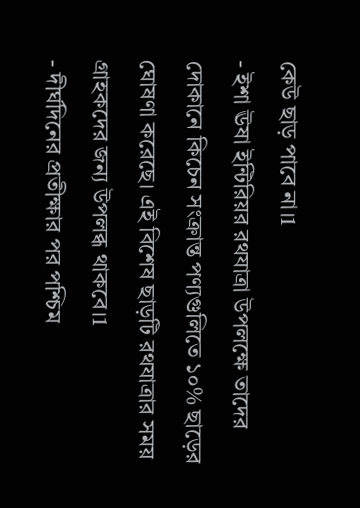কেউ ছাড় পাবে না।1
- ইশা ঊষা ইন্টিরিয়র রথযাত্রা উপলক্ষে তাদের দোকানে কিচেন সংক্রান্ত পণ্যগুলিতে ১০% ছাড়ের ঘোষণা করেছে। এই বিশেষ ছাড়টি রথযাত্রার সময় গ্রাহকদের জন্য উপলব্ধ থাকবে।1
- দীর্ঘদিনের প্রতীক্ষার পর পশ্চিম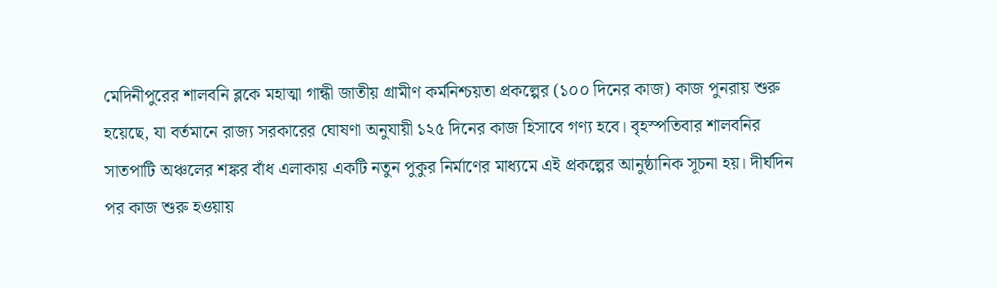মেদিনীপুরের শালবনি ব্লকে মহাত্মা গান্ধী জাতীয় গ্রামীণ কর্মনিশ্চয়তা প্রকল্পের (১০০ দিনের কাজ) কাজ পুনরায় শুরু হয়েছে, যা বর্তমানে রাজ্য সরকারের ঘোষণা অনুযায়ী ১২৫ দিনের কাজ হিসাবে গণ্য হবে। বৃহস্পতিবার শালবনির সাতপাটি অঞ্চলের শঙ্কর বাঁধ এলাকায় একটি নতুন পুকুর নির্মাণের মাধ্যমে এই প্রকল্পের আনুষ্ঠানিক সূচনা হয়। দীর্ঘদিন পর কাজ শুরু হওয়ায়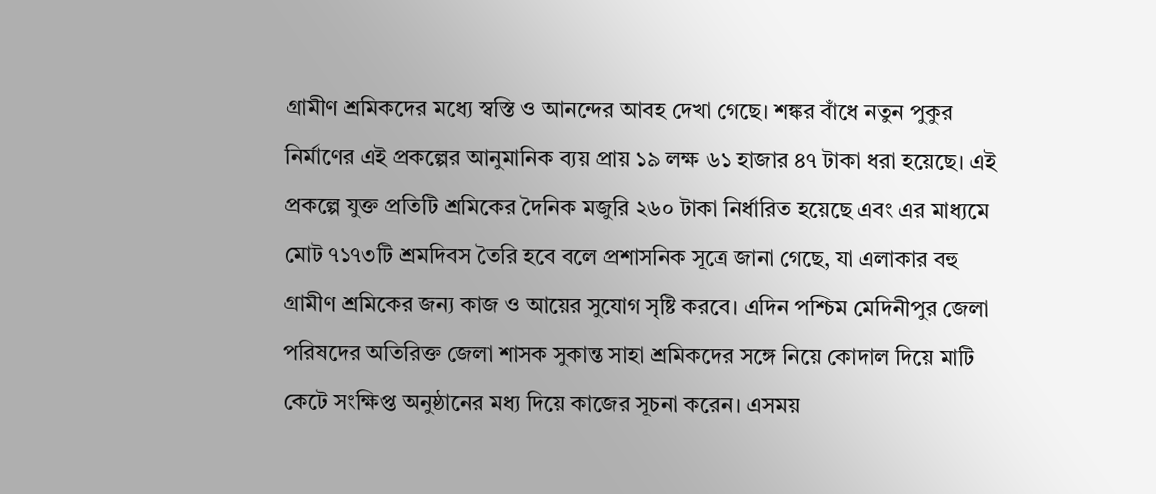গ্রামীণ শ্রমিকদের মধ্যে স্বস্তি ও আনন্দের আবহ দেখা গেছে। শঙ্কর বাঁধে নতুন পুকুর নির্মাণের এই প্রকল্পের আনুমানিক ব্যয় প্রায় ১৯ লক্ষ ৬১ হাজার ৪৭ টাকা ধরা হয়েছে। এই প্রকল্পে যুক্ত প্রতিটি শ্রমিকের দৈনিক মজুরি ২৬০ টাকা নির্ধারিত হয়েছে এবং এর মাধ্যমে মোট ৭১৭৩টি শ্রমদিবস তৈরি হবে বলে প্রশাসনিক সূত্রে জানা গেছে, যা এলাকার বহু গ্রামীণ শ্রমিকের জন্য কাজ ও আয়ের সুযোগ সৃষ্টি করবে। এদিন পশ্চিম মেদিনীপুর জেলা পরিষদের অতিরিক্ত জেলা শাসক সুকান্ত সাহা শ্রমিকদের সঙ্গে নিয়ে কোদাল দিয়ে মাটি কেটে সংক্ষিপ্ত অনুষ্ঠানের মধ্য দিয়ে কাজের সূচনা করেন। এসময়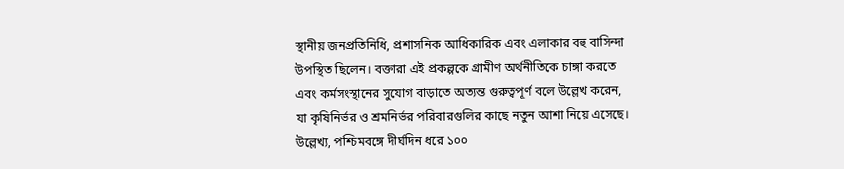স্থানীয় জনপ্রতিনিধি, প্রশাসনিক আধিকারিক এবং এলাকার বহু বাসিন্দা উপস্থিত ছিলেন। বক্তারা এই প্রকল্পকে গ্রামীণ অর্থনীতিকে চাঙ্গা করতে এবং কর্মসংস্থানের সুযোগ বাড়াতে অত্যন্ত গুরুত্বপূর্ণ বলে উল্লেখ করেন, যা কৃষিনির্ভর ও শ্রমনির্ভর পরিবারগুলির কাছে নতুন আশা নিয়ে এসেছে। উল্লেখ্য, পশ্চিমবঙ্গে দীর্ঘদিন ধরে ১০০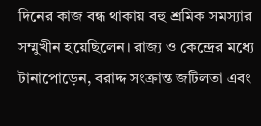দিনের কাজ বন্ধ থাকায় বহু শ্রমিক সমস্যার সম্মুখীন হয়েছিলেন। রাজ্য ও কেন্দ্রের মধ্যে টানাপোড়েন, বরাদ্দ সংক্রান্ত জটিলতা এবং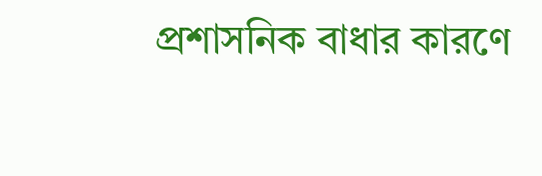প্রশাসনিক বাধার কারণে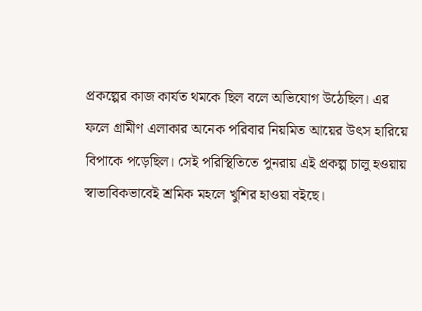প্রকল্পের কাজ কার্যত থমকে ছিল বলে অভিযোগ উঠেছিল। এর ফলে গ্রামীণ এলাকার অনেক পরিবার নিয়মিত আয়ের উৎস হারিয়ে বিপাকে পড়েছিল। সেই পরিস্থিতিতে পুনরায় এই প্রকল্প চালু হওয়ায় স্বাভাবিকভাবেই শ্রমিক মহলে খুশির হাওয়া বইছে।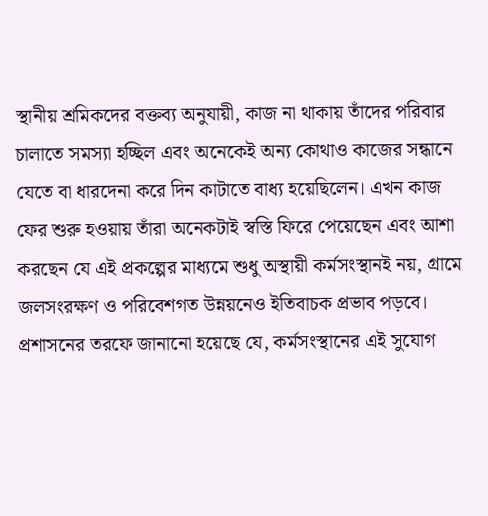স্থানীয় শ্রমিকদের বক্তব্য অনুযায়ী, কাজ না থাকায় তাঁদের পরিবার চালাতে সমস্যা হচ্ছিল এবং অনেকেই অন্য কোথাও কাজের সন্ধানে যেতে বা ধারদেনা করে দিন কাটাতে বাধ্য হয়েছিলেন। এখন কাজ ফের শুরু হওয়ায় তাঁরা অনেকটাই স্বস্তি ফিরে পেয়েছেন এবং আশা করছেন যে এই প্রকল্পের মাধ্যমে শুধু অস্থায়ী কর্মসংস্থানই নয়, গ্রামে জলসংরক্ষণ ও পরিবেশগত উন্নয়নেও ইতিবাচক প্রভাব পড়বে। প্রশাসনের তরফে জানানো হয়েছে যে, কর্মসংস্থানের এই সুযোগ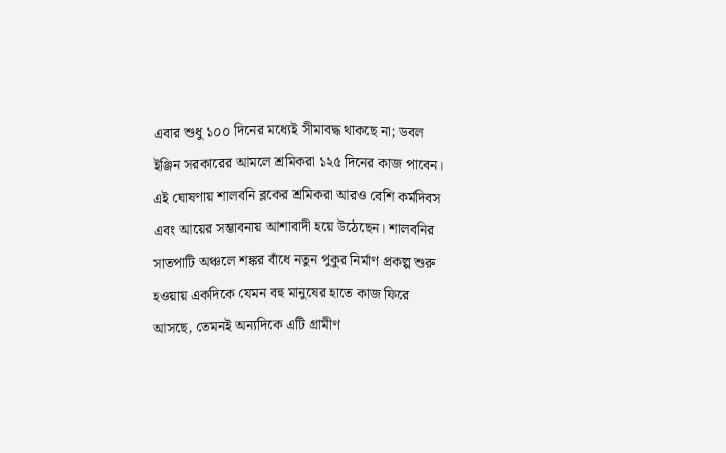এবার শুধু ১০০ দিনের মধ্যেই সীমাবদ্ধ থাকছে না; ডবল ইঞ্জিন সরকারের আমলে শ্রমিকরা ১২৫ দিনের কাজ পাবেন। এই ঘোষণায় শালবনি ব্লকের শ্রমিকরা আরও বেশি কর্মদিবস এবং আয়ের সম্ভাবনায় আশাবাদী হয়ে উঠেছেন। শালবনির সাতপাটি অঞ্চলে শঙ্কর বাঁধে নতুন পুকুর নির্মাণ প্রকল্প শুরু হওয়ায় একদিকে যেমন বহু মানুষের হাতে কাজ ফিরে আসছে, তেমনই অন্যদিকে এটি গ্রামীণ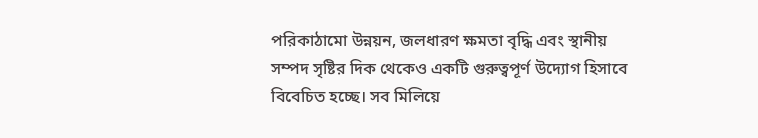পরিকাঠামো উন্নয়ন, জলধারণ ক্ষমতা বৃদ্ধি এবং স্থানীয় সম্পদ সৃষ্টির দিক থেকেও একটি গুরুত্বপূর্ণ উদ্যোগ হিসাবে বিবেচিত হচ্ছে। সব মিলিয়ে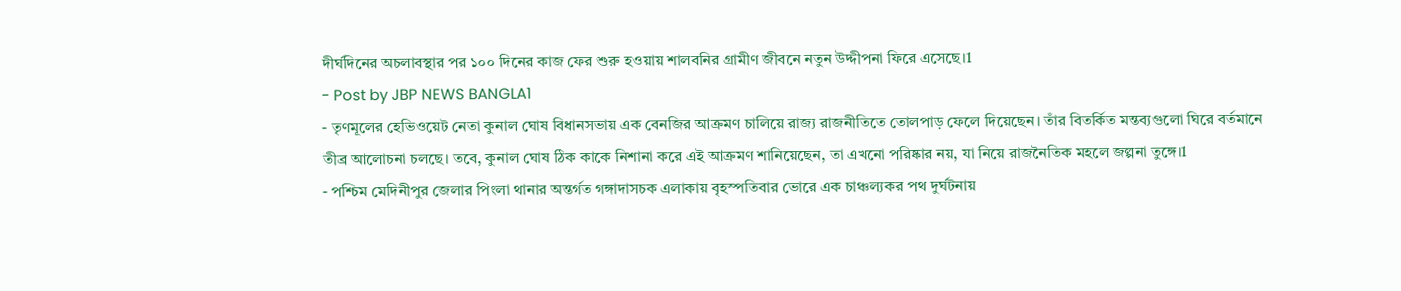দীর্ঘদিনের অচলাবস্থার পর ১০০ দিনের কাজ ফের শুরু হওয়ায় শালবনির গ্রামীণ জীবনে নতুন উদ্দীপনা ফিরে এসেছে।1
- Post by JBP NEWS BANGLA1
- তৃণমূলের হেভিওয়েট নেতা কুনাল ঘোষ বিধানসভায় এক বেনজির আক্রমণ চালিয়ে রাজ্য রাজনীতিতে তোলপাড় ফেলে দিয়েছেন। তাঁর বিতর্কিত মন্তব্যগুলো ঘিরে বর্তমানে তীব্র আলোচনা চলছে। তবে, কুনাল ঘোষ ঠিক কাকে নিশানা করে এই আক্রমণ শানিয়েছেন, তা এখনো পরিষ্কার নয়, যা নিয়ে রাজনৈতিক মহলে জল্পনা তুঙ্গে।1
- পশ্চিম মেদিনীপুর জেলার পিংলা থানার অন্তর্গত গঙ্গাদাসচক এলাকায় বৃহস্পতিবার ভোরে এক চাঞ্চল্যকর পথ দুর্ঘটনায়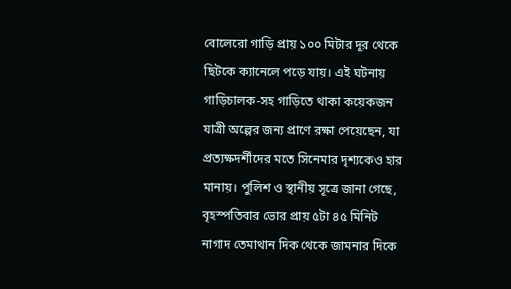বোলেরো গাড়ি প্রায় ১০০ মিটার দূর থেকে ছিটকে ক্যানেলে পড়ে যায়। এই ঘটনায় গাড়িচালক-সহ গাড়িতে থাকা কয়েকজন যাত্রী অল্পের জন্য প্রাণে রক্ষা পেয়েছেন, যা প্রত্যক্ষদর্শীদের মতে সিনেমার দৃশ্যকেও হার মানায়। পুলিশ ও স্থানীয় সূত্রে জানা গেছে, বৃহস্পতিবার ভোর প্রায় ৫টা ৪৫ মিনিট নাগাদ তেমাথান দিক থেকে জামনার দিকে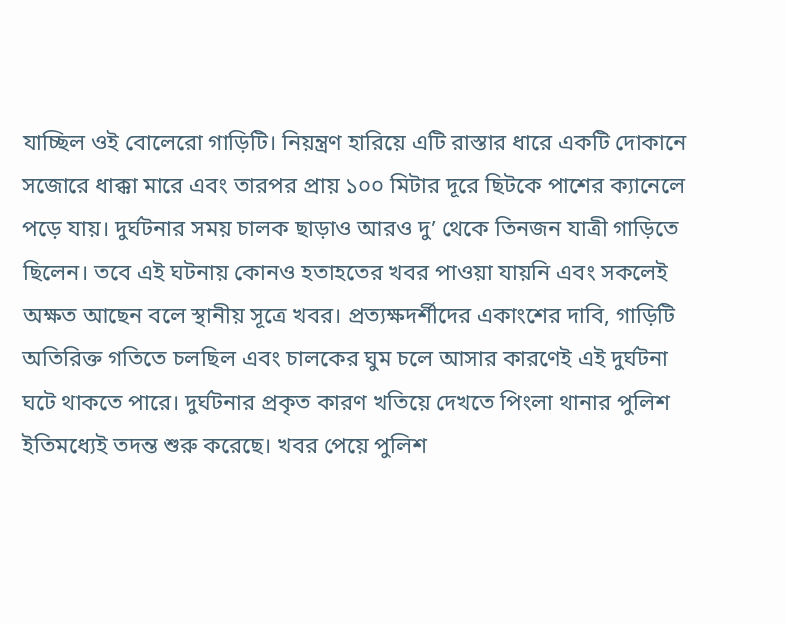যাচ্ছিল ওই বোলেরো গাড়িটি। নিয়ন্ত্রণ হারিয়ে এটি রাস্তার ধারে একটি দোকানে সজোরে ধাক্কা মারে এবং তারপর প্রায় ১০০ মিটার দূরে ছিটকে পাশের ক্যানেলে পড়ে যায়। দুর্ঘটনার সময় চালক ছাড়াও আরও দু’ থেকে তিনজন যাত্রী গাড়িতে ছিলেন। তবে এই ঘটনায় কোনও হতাহতের খবর পাওয়া যায়নি এবং সকলেই অক্ষত আছেন বলে স্থানীয় সূত্রে খবর। প্রত্যক্ষদর্শীদের একাংশের দাবি, গাড়িটি অতিরিক্ত গতিতে চলছিল এবং চালকের ঘুম চলে আসার কারণেই এই দুর্ঘটনা ঘটে থাকতে পারে। দুর্ঘটনার প্রকৃত কারণ খতিয়ে দেখতে পিংলা থানার পুলিশ ইতিমধ্যেই তদন্ত শুরু করেছে। খবর পেয়ে পুলিশ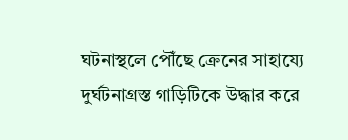ঘটনাস্থলে পৌঁছে ক্রেনের সাহায্যে দুর্ঘটনাগ্রস্ত গাড়িটিকে উদ্ধার করে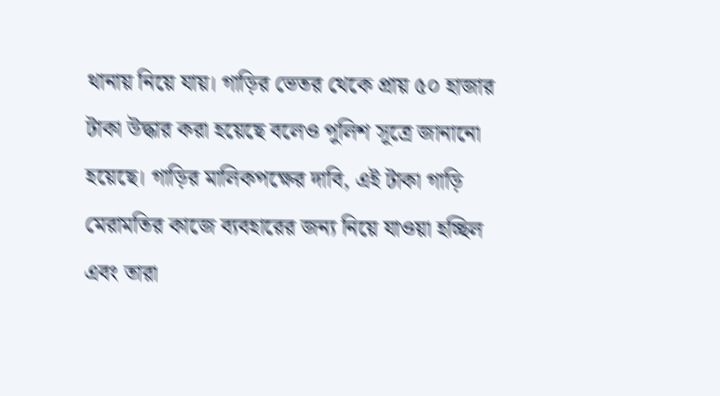থানায় নিয়ে যায়। গাড়ির ভেতর থেকে প্রায় ৫০ হাজার টাকা উদ্ধার করা হয়েছে বলেও পুলিশ সূত্রে জানানো হয়েছে। গাড়ির মালিকপক্ষের দাবি, এই টাকা গাড়ি মেরামতির কাজে ব্যবহারের জন্য নিয়ে যাওয়া হচ্ছিল এবং তারা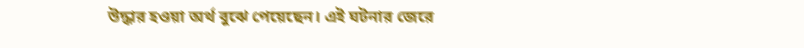উদ্ধার হওয়া অর্থ বুঝে পেয়েছেন। এই ঘটনার জেরে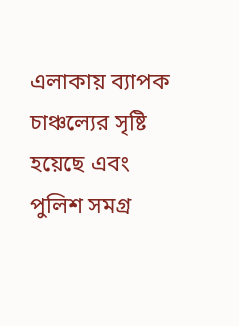এলাকায় ব্যাপক চাঞ্চল্যের সৃষ্টি হয়েছে এবং পুলিশ সমগ্র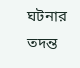ঘটনার তদন্ত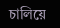চালিয়ে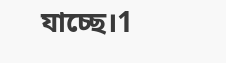যাচ্ছে।1